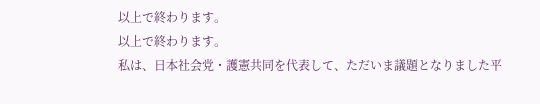以上で終わります。
以上で終わります。
私は、日本社会党・護憲共同を代表して、ただいま議題となりました平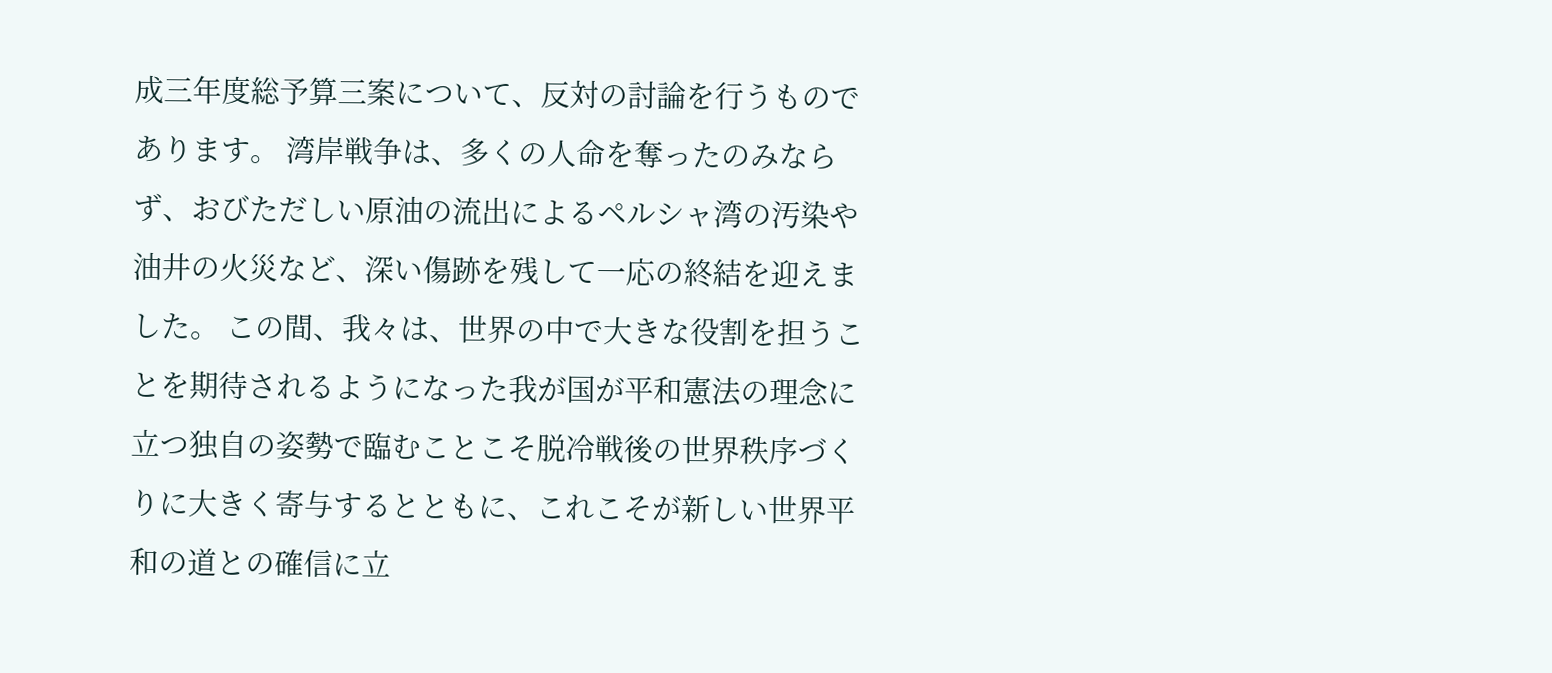成三年度総予算三案について、反対の討論を行うものであります。 湾岸戦争は、多くの人命を奪ったのみならず、おびただしい原油の流出によるペルシャ湾の汚染や油井の火災など、深い傷跡を残して一応の終結を迎えました。 この間、我々は、世界の中で大きな役割を担うことを期待されるようになった我が国が平和憲法の理念に立つ独自の姿勢で臨むことこそ脱冷戦後の世界秩序づくりに大きく寄与するとともに、これこそが新しい世界平和の道との確信に立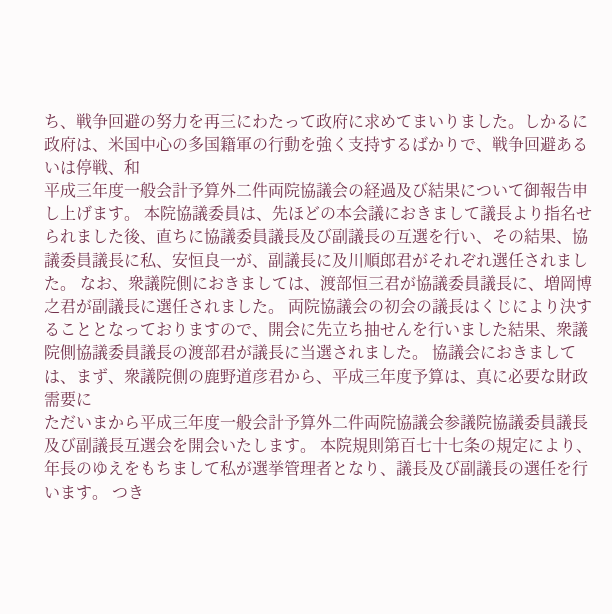ち、戦争回避の努力を再三にわたって政府に求めてまいりました。しかるに政府は、米国中心の多国籍軍の行動を強く支持するばかりで、戦争回避あるいは停戦、和
平成三年度一般会計予算外二件両院協議会の経過及び結果について御報告申し上げます。 本院協議委員は、先ほどの本会議におきまして議長より指名せられました後、直ちに協議委員議長及び副議長の互選を行い、その結果、協議委員議長に私、安恒良一が、副議長に及川順郎君がそれぞれ選任されました。 なお、衆議院側におきましては、渡部恒三君が協議委員議長に、増岡博之君が副議長に選任されました。 両院協議会の初会の議長はくじにより決することとなっておりますので、開会に先立ち抽せんを行いました結果、衆議院側協議委員議長の渡部君が議長に当選されました。 協議会におきましては、まず、衆議院側の鹿野道彦君から、平成三年度予算は、真に必要な財政需要に
ただいまから平成三年度一般会計予算外二件両院協議会参議院協議委員議長及び副議長互選会を開会いたします。 本院規則第百七十七条の規定により、年長のゆえをもちまして私が選挙管理者となり、議長及び副議長の選任を行います。 つき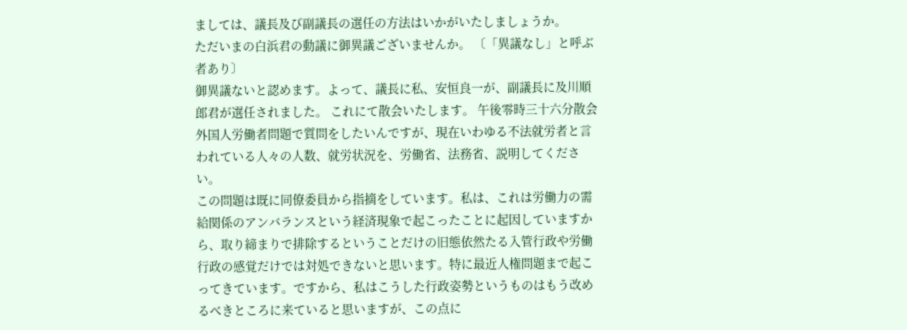ましては、議長及び副議長の選任の方法はいかがいたしましょうか。
ただいまの白浜君の動議に御異議ございませんか。 〔「異議なし」と呼ぶ者あり〕
御異議ないと認めます。よって、議長に私、安恒良一が、副議長に及川順郎君が選任されました。 これにて散会いたします。 午後零時三十六分散会
外国人労働者問題で質問をしたいんですが、現在いわゆる不法就労者と言われている人々の人数、就労状況を、労働省、法務省、説明してください。
この問題は既に同僚委員から指摘をしています。私は、これは労働力の需給関係のアンバランスという経済現象で起こったことに起因していますから、取り締まりで排除するということだけの旧態依然たる入管行政や労働行政の感覚だけでは対処できないと思います。特に最近人権問題まで起こってきています。ですから、私はこうした行政姿勢というものはもう改めるべきところに来ていると思いますが、この点に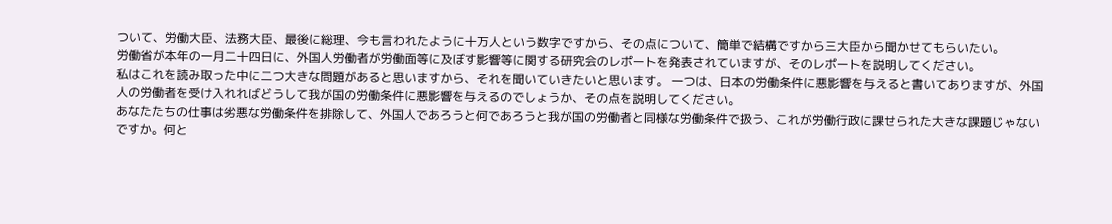ついて、労働大臣、法務大臣、最後に総理、今も言われたように十万人という数字ですから、その点について、簡単で結構ですから三大臣から聞かせてもらいたい。
労働省が本年の一月二十四日に、外国人労働者が労働面等に及ぼす影響等に関する研究会のレポートを発表されていますが、そのレポートを説明してください。
私はこれを読み取った中に二つ大きな問題があると思いますから、それを聞いていきたいと思います。 一つは、日本の労働条件に悪影響を与えると書いてありますが、外国人の労働者を受け入れればどうして我が国の労働条件に悪影響を与えるのでしょうか、その点を説明してください。
あなたたちの仕事は劣悪な労働条件を排除して、外国人であろうと何であろうと我が国の労働者と同様な労働条件で扱う、これが労働行政に課せられた大きな課題じゃないですか。何と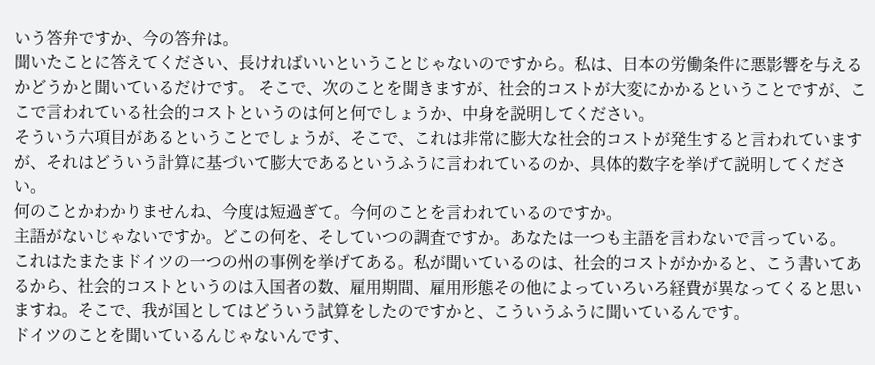いう答弁ですか、今の答弁は。
聞いたことに答えてください、長ければいいということじゃないのですから。私は、日本の労働条件に悪影響を与えるかどうかと聞いているだけです。 そこで、次のことを聞きますが、社会的コストが大変にかかるということですが、ここで言われている社会的コストというのは何と何でしょうか、中身を説明してください。
そういう六項目があるということでしょうが、そこで、これは非常に膨大な社会的コストが発生すると言われていますが、それはどういう計算に基づいて膨大であるというふうに言われているのか、具体的数字を挙げて説明してください。
何のことかわかりませんね、今度は短過ぎて。今何のことを言われているのですか。
主語がないじゃないですか。どこの何を、そしていつの調査ですか。あなたは一つも主語を言わないで言っている。
これはたまたまドイツの一つの州の事例を挙げてある。私が聞いているのは、社会的コストがかかると、こう書いてあるから、社会的コストというのは入国者の数、雇用期間、雇用形態その他によっていろいろ経費が異なってくると思いますね。そこで、我が国としてはどういう試算をしたのですかと、こういうふうに聞いているんです。
ドイツのことを聞いているんじゃないんです、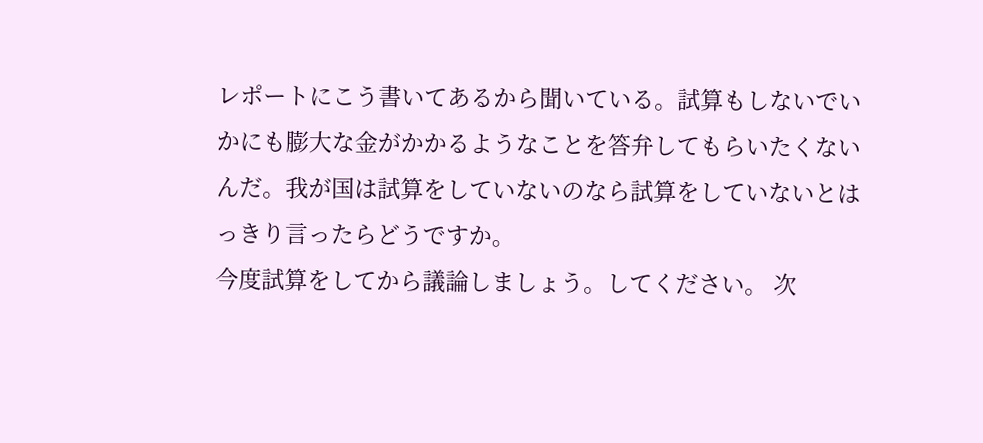レポートにこう書いてあるから聞いている。試算もしないでいかにも膨大な金がかかるようなことを答弁してもらいたくないんだ。我が国は試算をしていないのなら試算をしていないとはっきり言ったらどうですか。
今度試算をしてから議論しましょう。してください。 次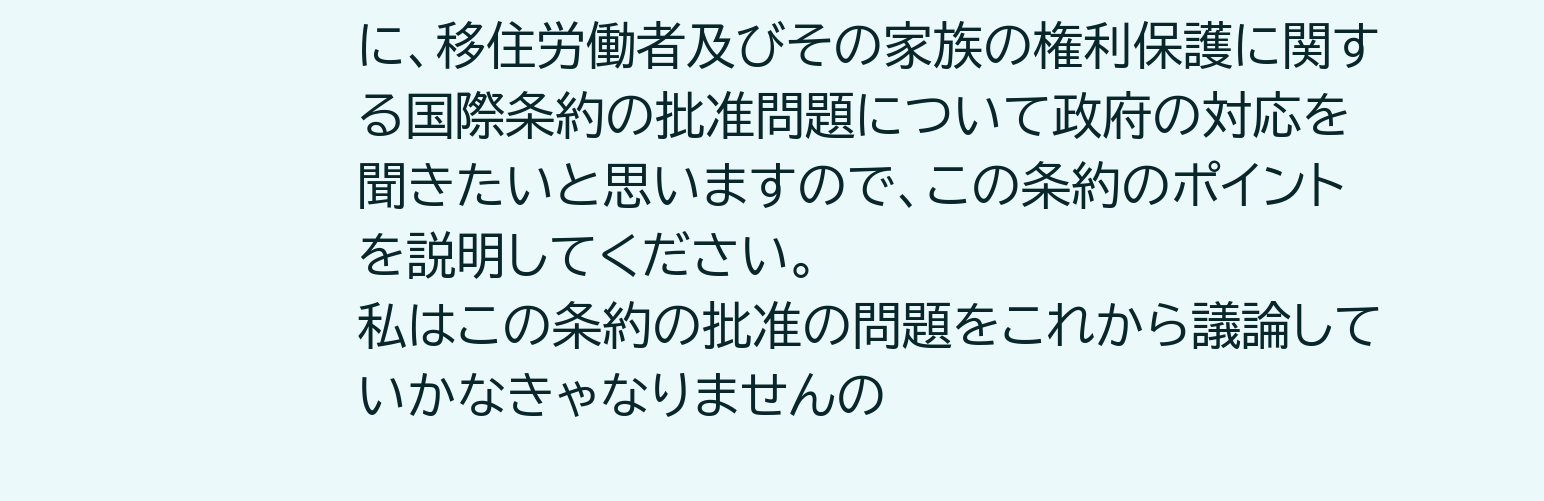に、移住労働者及びその家族の権利保護に関する国際条約の批准問題について政府の対応を聞きたいと思いますので、この条約のポイントを説明してください。
私はこの条約の批准の問題をこれから議論していかなきゃなりませんの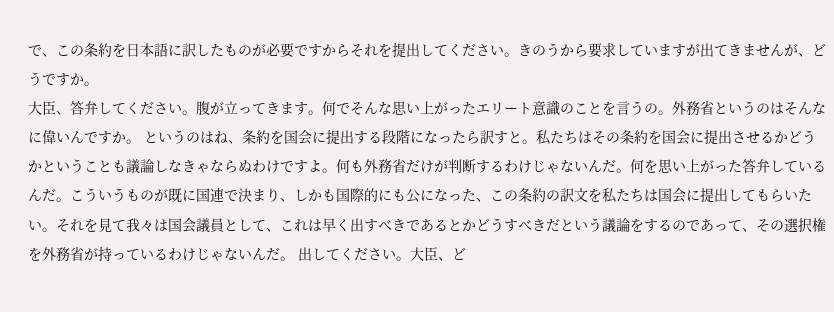で、この条約を日本語に訳したものが必要ですからそれを提出してください。きのうから要求していますが出てきませんが、どうですか。
大臣、答弁してください。腹が立ってきます。何でそんな思い上がったエリート意識のことを言うの。外務省というのはそんなに偉いんですか。 というのはね、条約を国会に提出する段階になったら訳すと。私たちはその条約を国会に提出させるかどうかということも議論しなきゃならぬわけですよ。何も外務省だけが判断するわけじゃないんだ。何を思い上がった答弁しているんだ。こういうものが既に国連で決まり、しかも国際的にも公になった、この条約の訳文を私たちは国会に提出してもらいたい。それを見て我々は国会議員として、これは早く出すべきであるとかどうすべきだという議論をするのであって、その選択権を外務省が持っているわけじゃないんだ。 出してください。大臣、ど